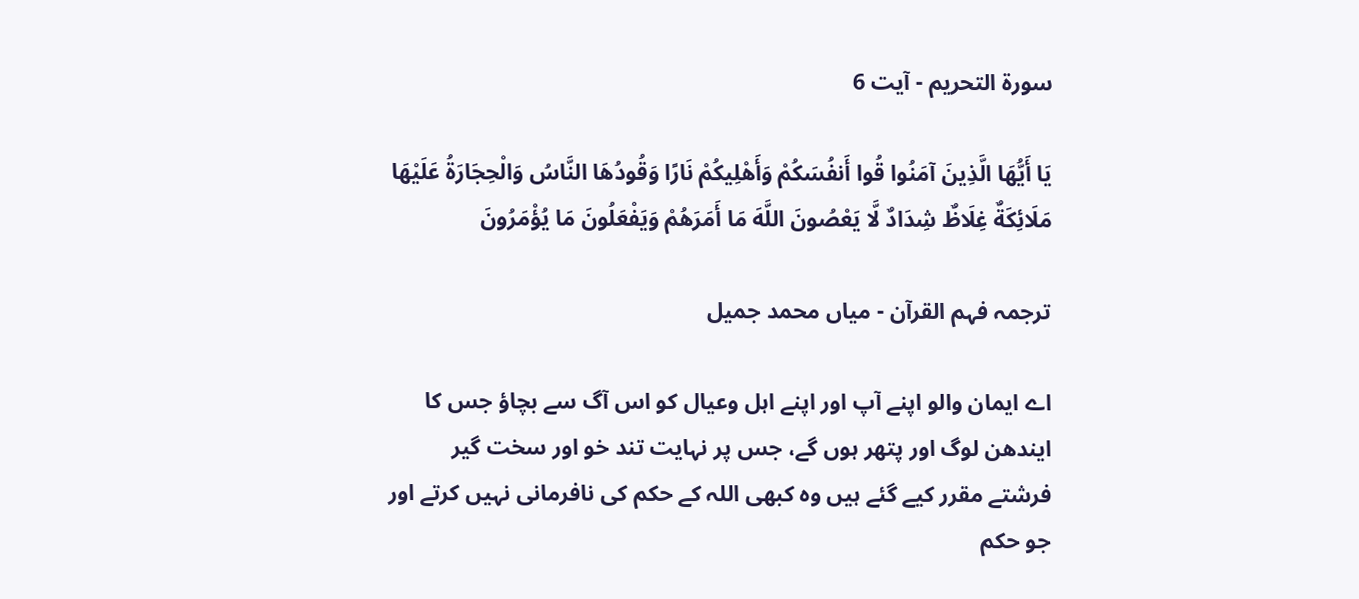سورة التحريم - آیت 6

يَا أَيُّهَا الَّذِينَ آمَنُوا قُوا أَنفُسَكُمْ وَأَهْلِيكُمْ نَارًا وَقُودُهَا النَّاسُ وَالْحِجَارَةُ عَلَيْهَا مَلَائِكَةٌ غِلَاظٌ شِدَادٌ لَّا يَعْصُونَ اللَّهَ مَا أَمَرَهُمْ وَيَفْعَلُونَ مَا يُؤْمَرُونَ

ترجمہ فہم القرآن - میاں محمد جمیل

اے ایمان والو اپنے آپ اور اپنے اہل وعیال کو اس آگ سے بچاؤ جس کا ایندھن لوگ اور پتھر ہوں گے، جس پر نہایت تند خو اور سخت گیر فرشتے مقرر کیے گئے ہیں وہ کبھی اللہ کے حکم کی نافرمانی نہیں کرتے اور جو حکم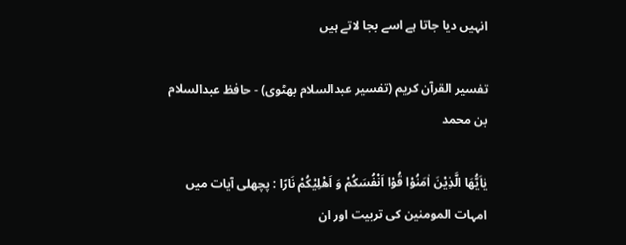انہیں دیا جاتا ہے اسے بجا لاتے ہیں

تفسیر القرآن کریم (تفسیر عبدالسلام بھٹوی) - حافظ عبدالسلام بن محمد

يٰاَيُّهَا الَّذِيْنَ اٰمَنُوْا قُوْا اَنْفُسَكُمْ وَ اَهْلِيْكُمْ نَارًا : پچھلی آیات میں امہات المومنین کی تربیت اور ان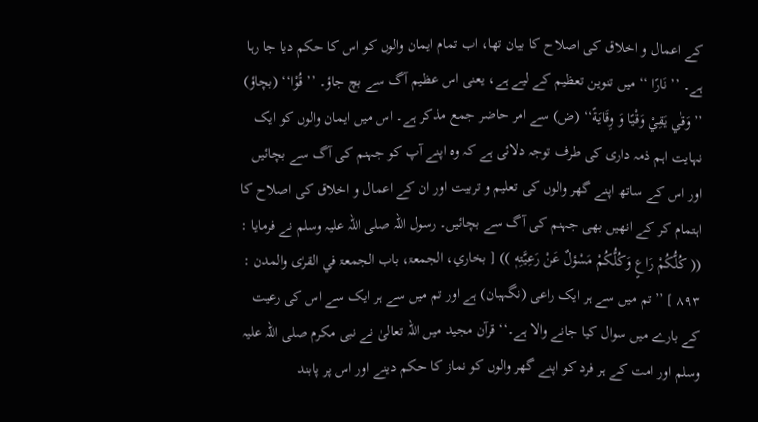کے اعمال و اخلاق کی اصلاح کا بیان تھا، اب تمام ایمان والوں کو اس کا حکم دیا جا رہا ہے۔ ’’ نَارًا ‘‘ میں تنوین تعظیم کے لیے ہے، یعنی اس عظیم آگ سے بچ جاؤ۔ ’’ قُوْا‘‘ (بچاؤ) ’’وَقٰي يَقِيْ وَقْيًا وَ وِقَايَةً‘‘ (ض) سے امر حاضر جمع مذکر ہے۔ اس میں ایمان والوں کو ایک نہایت اہم ذمہ داری کی طرف توجہ دلائی ہے کہ وہ اپنے آپ کو جہنم کی آگ سے بچائیں اور اس کے ساتھ اپنے گھر والوں کی تعلیم و تربیت اور ان کے اعمال و اخلاق کی اصلاح کا اہتمام کر کے انھیں بھی جہنم کی آگ سے بچائیں۔ رسول اللہ صلی اللہ علیہ وسلم نے فرمایا : (( كُلُّكُمْ رَاعٍ وَكُلُّكُمْ مَسْؤلٌ عَنْ رَعِيَّتِهٖ )) [ بخاري، الجمعۃ، باب الجمعۃ في القرٰی والمدن : ۸۹۳ ] ’’تم میں سے ہر ایک راعی (نگہبان) ہے اور تم میں سے ہر ایک سے اس کی رعیت کے بارے میں سوال کیا جانے والا ہے۔‘‘ قرآن مجید میں اللہ تعالیٰ نے نبی مکرم صلی اللہ علیہ وسلم اور امت کے ہر فرد کو اپنے گھر والوں کو نماز کا حکم دینے اور اس پر پابند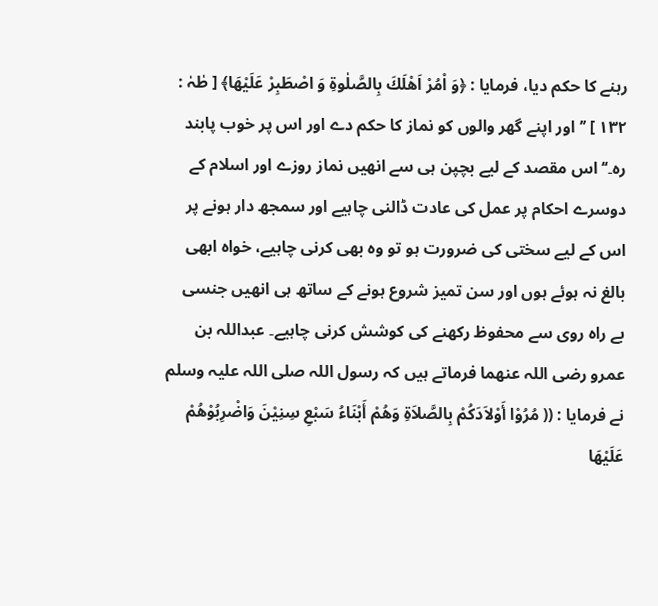رہنے کا حکم دیا، فرمایا : ﴿وَ اْمُرْ اَهْلَكَ بِالصَّلٰوةِ وَ اصْطَبِرْ عَلَيْهَا﴾ [ طٰہٰ : ۱۳۲ ] ’’اور اپنے گھر والوں کو نماز کا حکم دے اور اس پر خوب پابند رہ۔‘‘ اس مقصد کے لیے بچپن ہی سے انھیں نماز روزے اور اسلام کے دوسرے احکام پر عمل کی عادت ڈالنی چاہیے اور سمجھ دار ہونے پر اس کے لیے سختی کی ضرورت ہو تو وہ بھی کرنی چاہیے، خواہ ابھی بالغ نہ ہوئے ہوں اور سن تمیز شروع ہونے کے ساتھ ہی انھیں جنسی بے راہ روی سے محفوظ رکھنے کی کوشش کرنی چاہیے۔ عبداللہ بن عمرو رضی اللہ عنھما فرماتے ہیں کہ رسول اللہ صلی اللہ علیہ وسلم نے فرمایا : (( مُرُوْا أَوْلاَدَكُمْ بِالصَّلاَةِ وَهُمْ أَبْنَاءُ سَبْعِ سِنِيْنَ وَاضْرِبُوْهُمْ عَلَيْهَا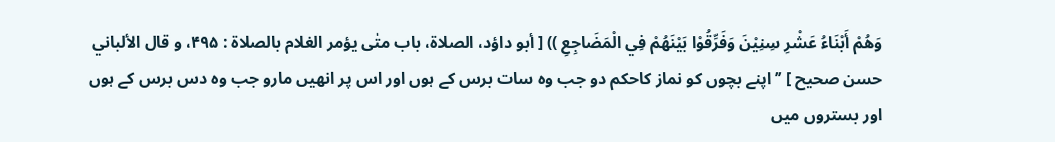وَهُمْ أَبْنَاءُ عَشْرِ سِنِيْنَ وَفَرِّقُوْا بَيْنَهُمْ فِي الْمَضَاجِعِ )) [ أبو داؤد، الصلاۃ، باب متٰی یؤمر الغلام بالصلاۃ : ۴۹۵، و قال الألباني حسن صحیح ] ’’اپنے بچوں کو نماز کاحکم دو جب وہ سات برس کے ہوں اور اس پر انھیں مارو جب وہ دس برس کے ہوں اور بستروں میں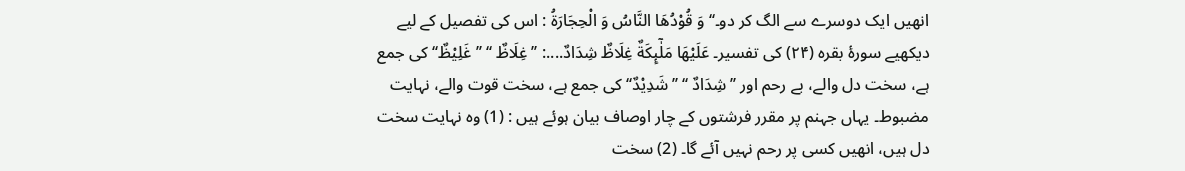انھیں ایک دوسرے سے الگ کر دو۔‘‘ وَ قُوْدُهَا النَّاسُ وَ الْحِجَارَةُ : اس کی تفصیل کے لیے دیکھیے سورۂ بقرہ (۲۴) کی تفسیر۔ عَلَيْهَا مَلٰٓىِٕكَةٌ غِلَاظٌ شِدَادٌ....: ’’ غِلَاظٌ ‘‘ ’’غَلِيْظٌ‘‘ کی جمع ہے، سخت دل والے، بے رحم اور ’’ شِدَادٌ ‘‘ ’’شَدِيْدٌ‘‘ کی جمع ہے، سخت قوت والے، نہایت مضبوط۔ یہاں جہنم پر مقرر فرشتوں کے چار اوصاف بیان ہوئے ہیں : (1) وہ نہایت سخت دل ہیں، انھیں کسی پر رحم نہیں آئے گا۔ (2) سخت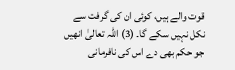قوت والے ہیں، کوئی ان کی گرفت سے نکل نہیں سکے گا۔ (3) اللہ تعالیٰ انھیں جو حکم بھی دے اس کی نافرمانی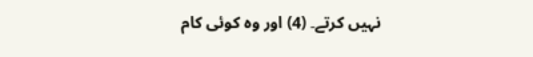نہیں کرتے۔ (4) اور وہ کوئی کام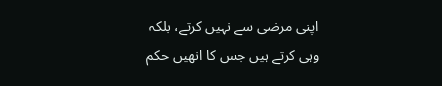اپنی مرضی سے نہیں کرتے، بلکہ وہی کرتے ہیں جس کا انھیں حکم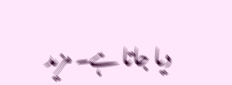دیا جاتا ہے۔ مزید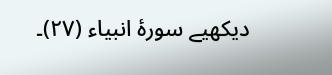دیکھیے سورۂ انبیاء (۲۷)۔